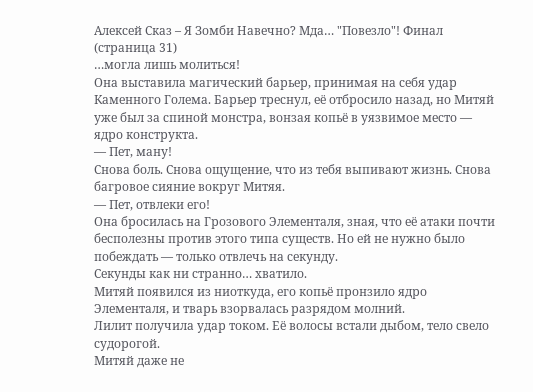Алексей Сказ – Я Зомби Навечно? Мда… "Повезло"! Финал (страница 31)
…могла лишь молиться!
Она выставила магический барьер, принимая на себя удар Каменного Голема. Барьер треснул, её отбросило назад, но Митяй уже был за спиной монстра, вонзая копьё в уязвимое место — ядро конструкта.
— Пет, ману!
Снова боль. Снова ощущение, что из тебя выпивают жизнь. Снова багровое сияние вокруг Митяя.
— Пет, отвлеки его!
Она бросилась на Грозового Элементаля, зная, что её атаки почти бесполезны против этого типа существ. Но ей не нужно было побеждать — только отвлечь на секунду.
Секунды как ни странно… хватило.
Митяй появился из ниоткуда, его копьё пронзило ядро Элементаля, и тварь взорвалась разрядом молний.
Лилит получила удар током. Её волосы встали дыбом, тело свело судорогой.
Митяй даже не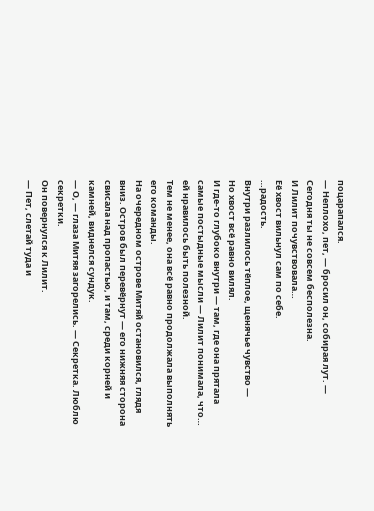поцарапался.
— Неплохо, пет, — бросил он, собирая лут. — Сегодня ты не совсем бесполезна.
И Лилит почувствовала…
Её хвост вильнул сам по себе.
…радость.
Внутри разлилось тёплое, щенячье чувство —
Но хвост всё равно вилял.
И где-то глубоко внутри — там, где она прятала самые постыдные мысли — Лилит понимала, что… ей нравилось быть полезной.
Тем не менее, она всё равно продолжала выполнять его команды.
На очередном острове Митяй остановился, глядя вниз. Остров был перевёрнут — его нижняя сторона свисала над пропастью, и там, среди корней и камней, виднелся сундук.
— О, — глаза Митяя загорелись. — Секретка. Люблю секретки.
Он повернулся к Лилит.
— Пет, слетай туда и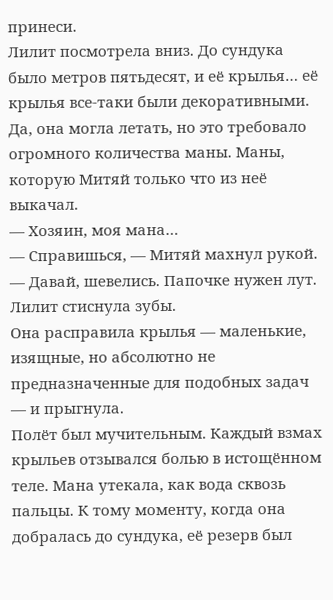принеси.
Лилит посмотрела вниз. До сундука было метров пятьдесят, и её крылья… её крылья все-таки были декоративными. Да, она могла летать, но это требовало огромного количества маны. Маны, которую Митяй только что из неё выкачал.
— Хозяин, моя мана…
— Справишься, — Митяй махнул рукой. — Давай, шевелись. Папочке нужен лут.
Лилит стиснула зубы.
Она расправила крылья — маленькие, изящные, но абсолютно не предназначенные для подобных задач — и прыгнула.
Полёт был мучительным. Каждый взмах крыльев отзывался болью в истощённом теле. Мана утекала, как вода сквозь пальцы. К тому моменту, когда она добралась до сундука, её резерв был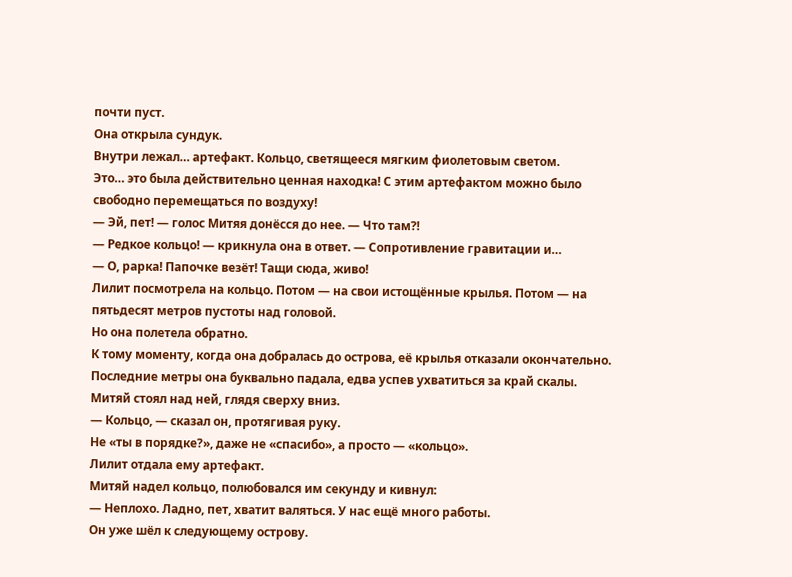почти пуст.
Она открыла сундук.
Внутри лежал… артефакт. Кольцо, светящееся мягким фиолетовым светом.
Это… это была действительно ценная находка! С этим артефактом можно было свободно перемещаться по воздуху!
— Эй, пет! — голос Митяя донёсся до нее. — Что там⁈
— Редкое кольцо! — крикнула она в ответ. — Сопротивление гравитации и…
— О, рарка! Папочке везёт! Тащи сюда, живо!
Лилит посмотрела на кольцо. Потом — на свои истощённые крылья. Потом — на пятьдесят метров пустоты над головой.
Но она полетела обратно.
К тому моменту, когда она добралась до острова, её крылья отказали окончательно. Последние метры она буквально падала, едва успев ухватиться за край скалы.
Митяй стоял над ней, глядя сверху вниз.
— Кольцо, — сказал он, протягивая руку.
Не «ты в порядке?», даже не «спасибо», а просто — «кольцо».
Лилит отдала ему артефакт.
Митяй надел кольцо, полюбовался им секунду и кивнул:
— Неплохо. Ладно, пет, хватит валяться. У нас ещё много работы.
Он уже шёл к следующему острову.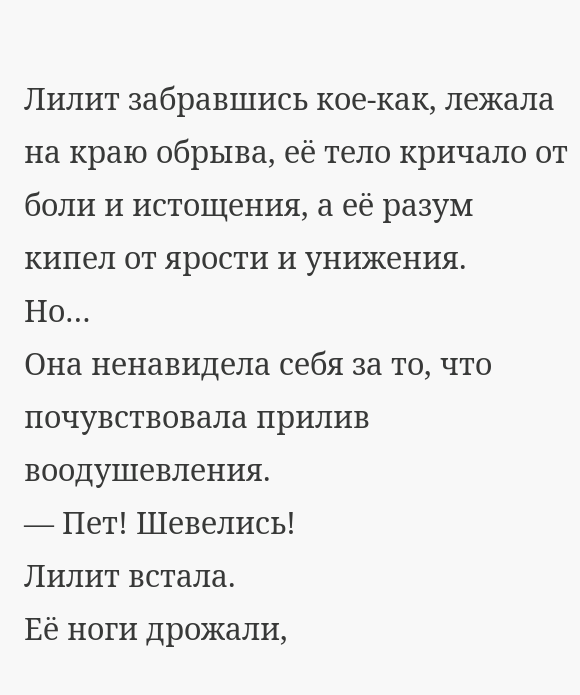Лилит забравшись кое-как, лежала на краю обрыва, её тело кричало от боли и истощения, а её разум кипел от ярости и унижения.
Но…
Она ненавидела себя за то, что почувствовала прилив воодушевления.
— Пет! Шевелись!
Лилит встала.
Её ноги дрожали,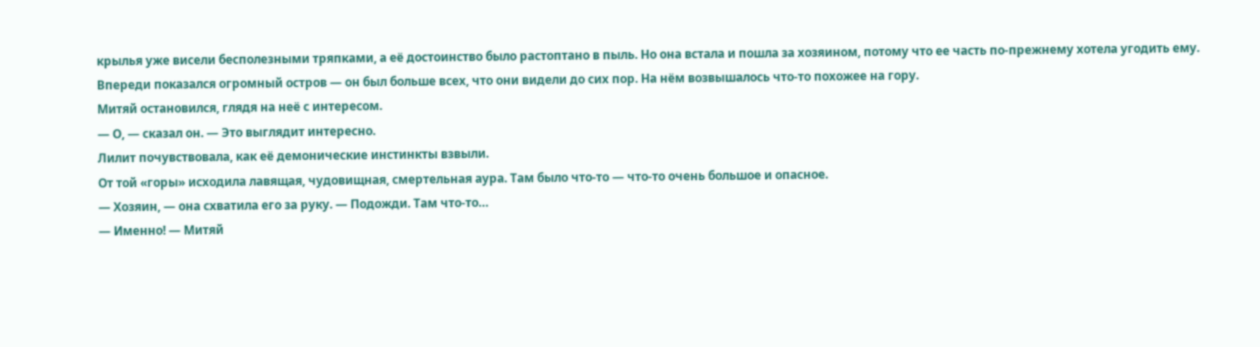крылья уже висели бесполезными тряпками, а её достоинство было растоптано в пыль. Но она встала и пошла за хозяином, потому что ее часть по-прежнему хотела угодить ему.
Впереди показался огромный остров — он был больше всех, что они видели до сих пор. На нём возвышалось что-то похожее на гору.
Митяй остановился, глядя на неё с интересом.
— О, — сказал он. — Это выглядит интересно.
Лилит почувствовала, как её демонические инстинкты взвыли.
От той «горы» исходила лавящая, чудовищная, смертельная аура. Там было что-то — что-то очень большое и опасное.
— Хозяин, — она схватила его за руку. — Подожди. Там что-то…
— Именно! — Митяй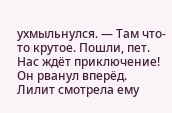ухмыльнулся. — Там что-то крутое. Пошли, пет. Нас ждёт приключение!
Он рванул вперёд.
Лилит смотрела ему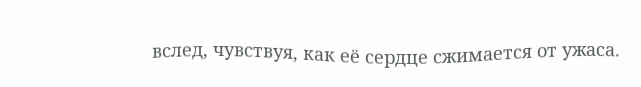вслед, чувствуя, как её сердце сжимается от ужаса.